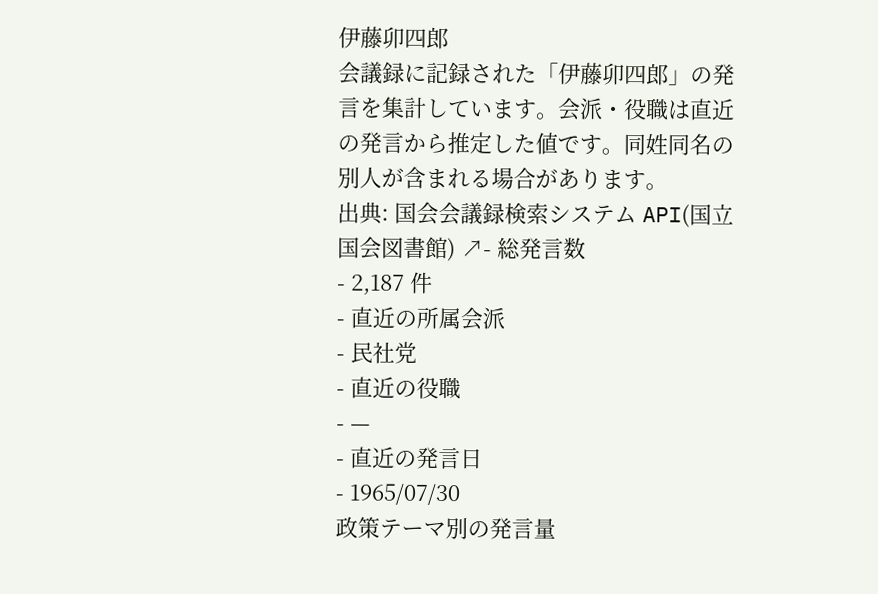伊藤卯四郎
会議録に記録された「伊藤卯四郎」の発言を集計しています。会派・役職は直近の発言から推定した値です。同姓同名の別人が含まれる場合があります。
出典: 国会会議録検索システム API(国立国会図書館) ↗- 総発言数
- 2,187 件
- 直近の所属会派
- 民社党
- 直近の役職
- —
- 直近の発言日
- 1965/07/30
政策テーマ別の発言量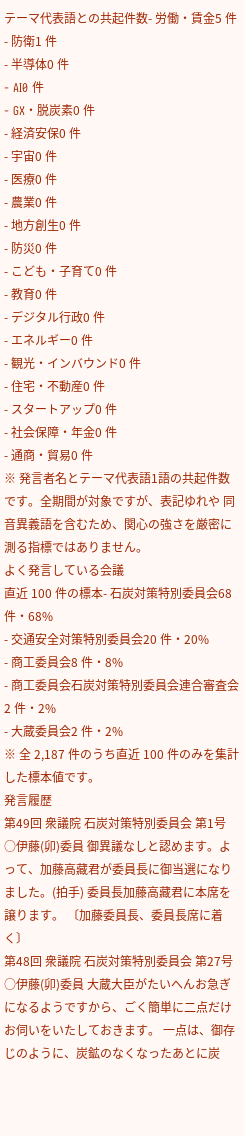テーマ代表語との共起件数- 労働・賃金5 件
- 防衛1 件
- 半導体0 件
- AI0 件
- GX・脱炭素0 件
- 経済安保0 件
- 宇宙0 件
- 医療0 件
- 農業0 件
- 地方創生0 件
- 防災0 件
- こども・子育て0 件
- 教育0 件
- デジタル行政0 件
- エネルギー0 件
- 観光・インバウンド0 件
- 住宅・不動産0 件
- スタートアップ0 件
- 社会保障・年金0 件
- 通商・貿易0 件
※ 発言者名とテーマ代表語1語の共起件数です。全期間が対象ですが、表記ゆれや 同音異義語を含むため、関心の強さを厳密に測る指標ではありません。
よく発言している会議
直近 100 件の標本- 石炭対策特別委員会68 件・68%
- 交通安全対策特別委員会20 件・20%
- 商工委員会8 件・8%
- 商工委員会石炭対策特別委員会連合審査会2 件・2%
- 大蔵委員会2 件・2%
※ 全 2,187 件のうち直近 100 件のみを集計した標本値です。
発言履歴
第49回 衆議院 石炭対策特別委員会 第1号
○伊藤(卯)委員 御異議なしと認めます。よって、加藤高藏君が委員長に御当選になりました。(拍手) 委員長加藤高藏君に本席を譲ります。 〔加藤委員長、委員長席に着く〕
第48回 衆議院 石炭対策特別委員会 第27号
○伊藤(卯)委員 大蔵大臣がたいへんお急ぎになるようですから、ごく簡単に二点だけお伺いをいたしておきます。 一点は、御存じのように、炭鉱のなくなったあとに炭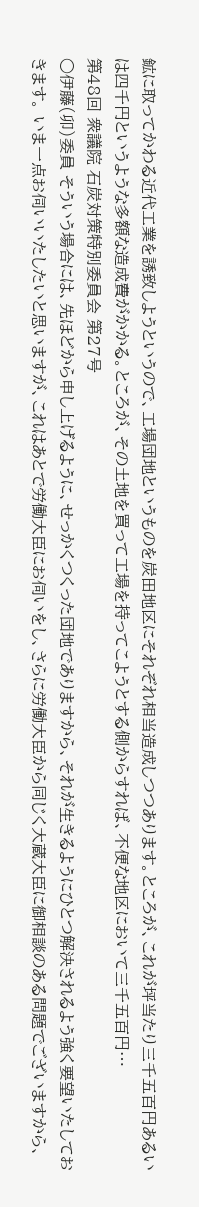鉱に取ってかわる近代工業を誘致しようというので、工場団地というものを炭田地区にそれぞれ相当造成しつつあります。ところが、これが坪当たり三千五百円あるいは四千円というような多額な造成費がかかる。ところが、その土地を買って工場を持ってこようとする側からすれば、不便な地区において三千五百円…
第48回 衆議院 石炭対策特別委員会 第27号
○伊藤(卯)委員 そういう場合には、先ほどから申し上げるように、せっかくつくった団地でありますから、それが生きるようにひとつ解決されるよう強く要望いたしておきます。 いま一点お伺いいたしたいと思いますが、これはあとで労働大臣にお伺いをし、さらに労働大臣から同じく大蔵大臣に御相談のある問題でございますから、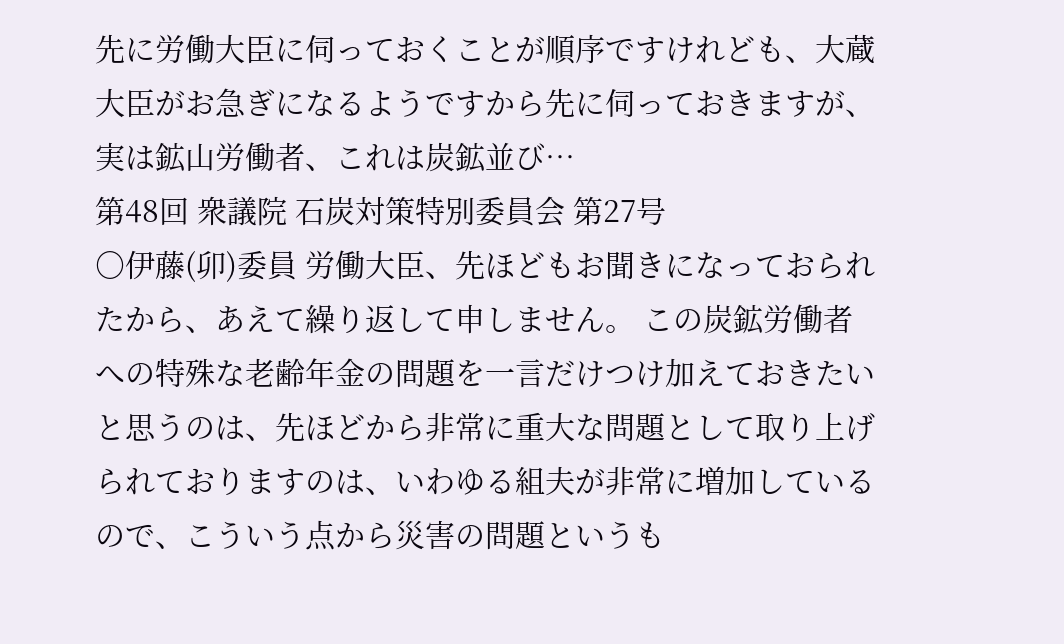先に労働大臣に伺っておくことが順序ですけれども、大蔵大臣がお急ぎになるようですから先に伺っておきますが、実は鉱山労働者、これは炭鉱並び…
第48回 衆議院 石炭対策特別委員会 第27号
○伊藤(卯)委員 労働大臣、先ほどもお聞きになっておられたから、あえて繰り返して申しません。 この炭鉱労働者への特殊な老齢年金の問題を一言だけつけ加えておきたいと思うのは、先ほどから非常に重大な問題として取り上げられておりますのは、いわゆる組夫が非常に増加しているので、こういう点から災害の問題というも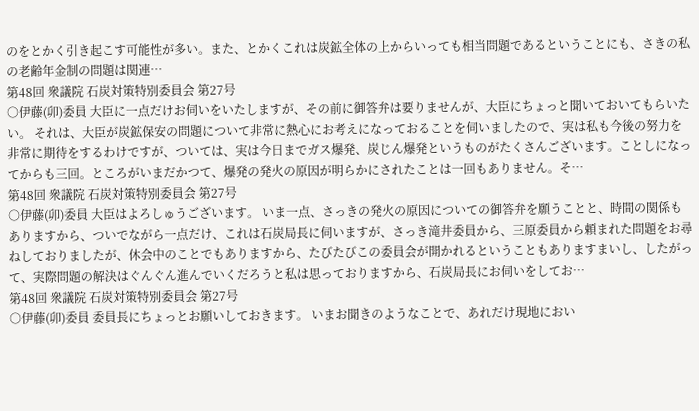のをとかく引き起こす可能性が多い。また、とかくこれは炭鉱全体の上からいっても相当問題であるということにも、さきの私の老齢年金制の問題は関連…
第48回 衆議院 石炭対策特別委員会 第27号
○伊藤(卯)委員 大臣に一点だけお伺いをいたしますが、その前に御答弁は要りませんが、大臣にちょっと聞いておいてもらいたい。 それは、大臣が炭鉱保安の問題について非常に熱心にお考えになっておることを伺いましたので、実は私も今後の努力を非常に期待をするわけですが、ついては、実は今日までガス爆発、炭じん爆発というものがたくさんございます。ことしになってからも三回。ところがいまだかつて、爆発の発火の原因が明らかにされたことは一回もありません。そ…
第48回 衆議院 石炭対策特別委員会 第27号
○伊藤(卯)委員 大臣はよろしゅうございます。 いま一点、さっきの発火の原因についての御答弁を願うことと、時間の関係もありますから、ついでながら一点だけ、これは石炭局長に伺いますが、さっき滝井委員から、三原委員から頼まれた問題をお尋ねしておりましたが、休会中のことでもありますから、たびたびこの委員会が開かれるということもありますまいし、したがって、実際問題の解決はぐんぐん進んでいくだろうと私は思っておりますから、石炭局長にお伺いをしてお…
第48回 衆議院 石炭対策特別委員会 第27号
○伊藤(卯)委員 委員長にちょっとお願いしておきます。 いまお聞きのようなことで、あれだけ現地におい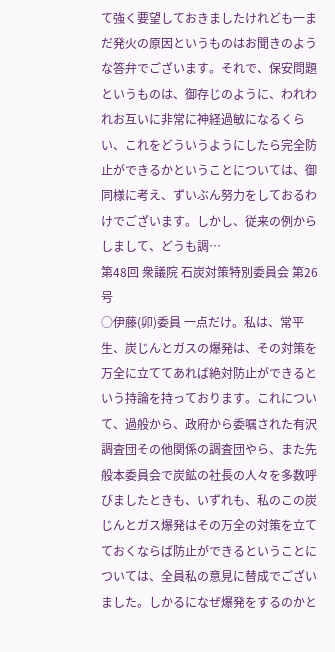て強く要望しておきましたけれども一まだ発火の原因というものはお聞きのような答弁でございます。それで、保安問題というものは、御存じのように、われわれお互いに非常に神経過敏になるくらい、これをどういうようにしたら完全防止ができるかということについては、御同様に考え、ずいぶん努力をしておるわけでございます。しかし、従来の例からしまして、どうも調…
第48回 衆議院 石炭対策特別委員会 第26号
○伊藤(卯)委員 一点だけ。私は、常平生、炭じんとガスの爆発は、その対策を万全に立ててあれば絶対防止ができるという持論を持っております。これについて、過般から、政府から委嘱された有沢調査団その他関係の調査団やら、また先般本委員会で炭鉱の社長の人々を多数呼びましたときも、いずれも、私のこの炭じんとガス爆発はその万全の対策を立てておくならば防止ができるということについては、全員私の意見に替成でございました。しかるになぜ爆発をするのかと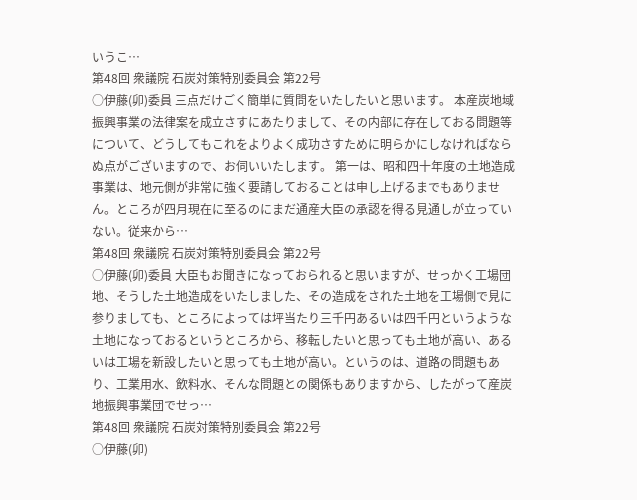いうこ…
第48回 衆議院 石炭対策特別委員会 第22号
○伊藤(卯)委員 三点だけごく簡単に質問をいたしたいと思います。 本産炭地域振興事業の法律案を成立さすにあたりまして、その内部に存在しておる問題等について、どうしてもこれをよりよく成功さすために明らかにしなければならぬ点がございますので、お伺いいたします。 第一は、昭和四十年度の土地造成事業は、地元側が非常に強く要請しておることは申し上げるまでもありません。ところが四月現在に至るのにまだ通産大臣の承認を得る見通しが立っていない。従来から…
第48回 衆議院 石炭対策特別委員会 第22号
○伊藤(卯)委員 大臣もお聞きになっておられると思いますが、せっかく工場団地、そうした土地造成をいたしました、その造成をされた土地を工場側で見に参りましても、ところによっては坪当たり三千円あるいは四千円というような土地になっておるというところから、移転したいと思っても土地が高い、あるいは工場を新設したいと思っても土地が高い。というのは、道路の問題もあり、工業用水、飲料水、そんな問題との関係もありますから、したがって産炭地振興事業団でせっ…
第48回 衆議院 石炭対策特別委員会 第22号
○伊藤(卯)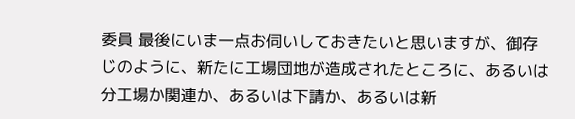委員 最後にいま一点お伺いしておきたいと思いますが、御存じのように、新たに工場団地が造成されたところに、あるいは分工場か関連か、あるいは下請か、あるいは新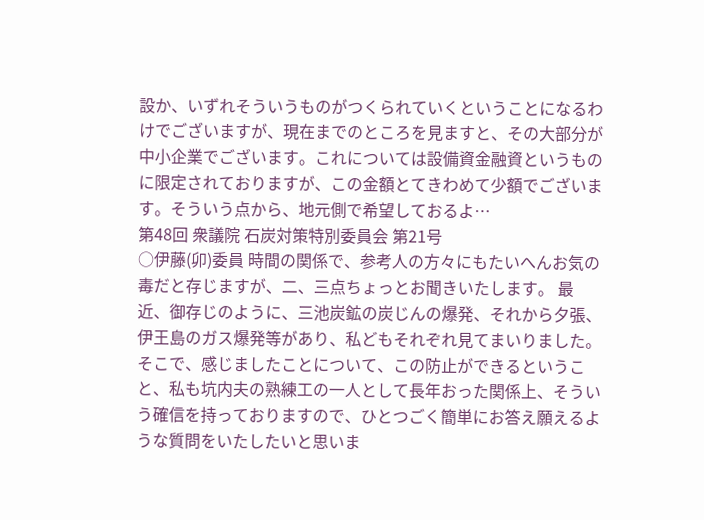設か、いずれそういうものがつくられていくということになるわけでございますが、現在までのところを見ますと、その大部分が中小企業でございます。これについては設備資金融資というものに限定されておりますが、この金額とてきわめて少額でございます。そういう点から、地元側で希望しておるよ…
第48回 衆議院 石炭対策特別委員会 第21号
○伊藤(卯)委員 時間の関係で、参考人の方々にもたいへんお気の毒だと存じますが、二、三点ちょっとお聞きいたします。 最近、御存じのように、三池炭鉱の炭じんの爆発、それから夕張、伊王島のガス爆発等があり、私どもそれぞれ見てまいりました。そこで、感じましたことについて、この防止ができるということ、私も坑内夫の熟練工の一人として長年おった関係上、そういう確信を持っておりますので、ひとつごく簡単にお答え願えるような質問をいたしたいと思いま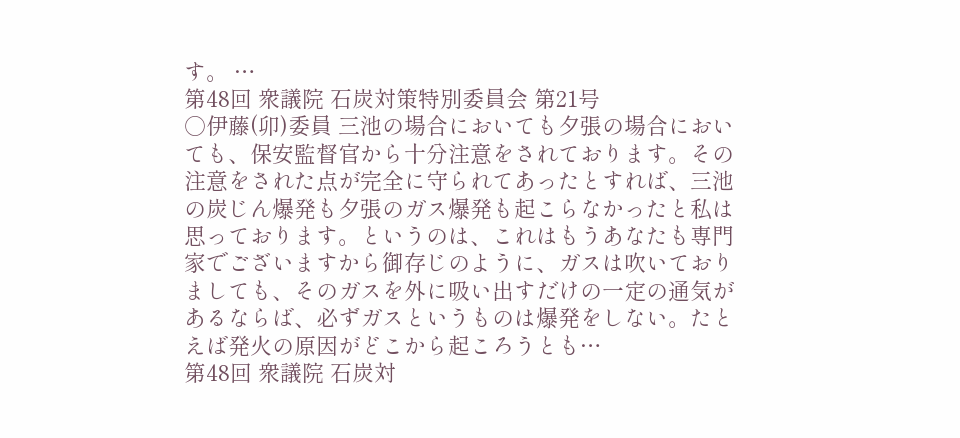す。 …
第48回 衆議院 石炭対策特別委員会 第21号
○伊藤(卯)委員 三池の場合においても夕張の場合においても、保安監督官から十分注意をされております。その注意をされた点が完全に守られてあったとすれば、三池の炭じん爆発も夕張のガス爆発も起こらなかったと私は思っております。というのは、これはもうあなたも専門家でございますから御存じのように、ガスは吹いておりましても、そのガスを外に吸い出すだけの一定の通気があるならば、必ずガスというものは爆発をしない。たとえば発火の原因がどこから起ころうとも…
第48回 衆議院 石炭対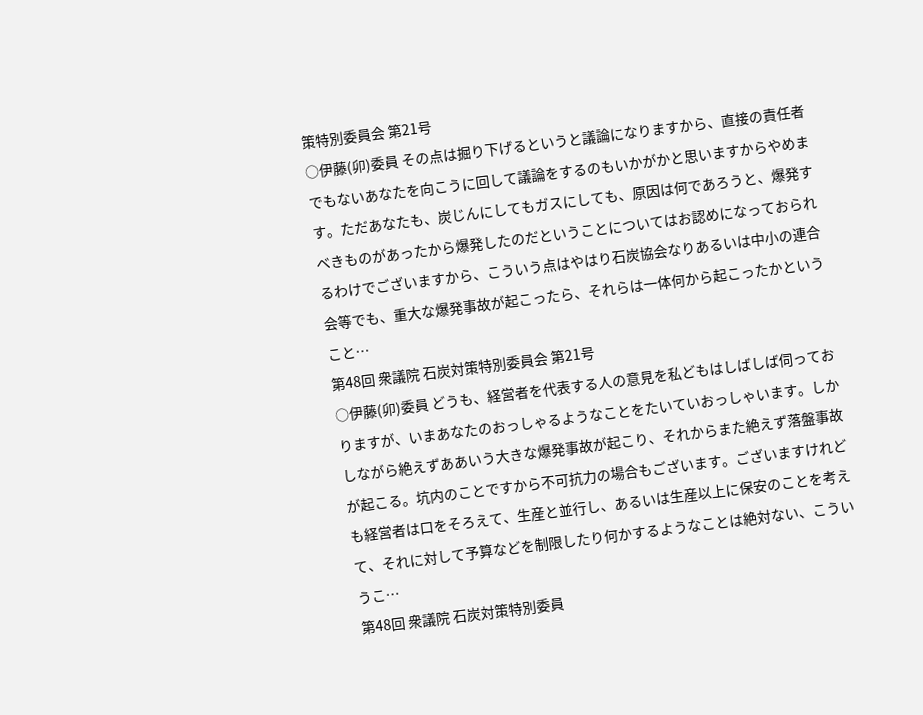策特別委員会 第21号
○伊藤(卯)委員 その点は掘り下げるというと議論になりますから、直接の責任者でもないあなたを向こうに回して議論をするのもいかがかと思いますからやめます。ただあなたも、炭じんにしてもガスにしても、原因は何であろうと、爆発すべきものがあったから爆発したのだということについてはお認めになっておられるわけでございますから、こういう点はやはり石炭協会なりあるいは中小の連合会等でも、重大な爆発事故が起こったら、それらは一体何から起こったかということ…
第48回 衆議院 石炭対策特別委員会 第21号
○伊藤(卯)委員 どうも、経営者を代表する人の意見を私どもはしばしば伺っておりますが、いまあなたのおっしゃるようなことをたいていおっしゃいます。しかしながら絶えずああいう大きな爆発事故が起こり、それからまた絶えず落盤事故が起こる。坑内のことですから不可抗力の場合もございます。ございますけれども経営者は口をそろえて、生産と並行し、あるいは生産以上に保安のことを考えて、それに対して予算などを制限したり何かするようなことは絶対ない、こういうこ…
第48回 衆議院 石炭対策特別委員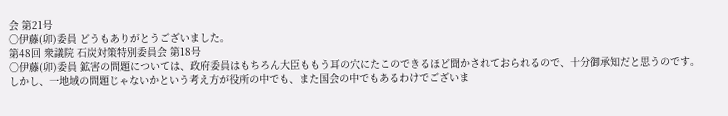会 第21号
○伊藤(卯)委員 どうもありがとうございました。
第48回 衆議院 石炭対策特別委員会 第18号
○伊藤(卯)委員 鉱害の問題については、政府委員はもちろん大臣ももう耳の穴にたこのできるほど聞かされておられるので、十分御承知だと思うのです。しかし、一地域の問題じゃないかという考え方が役所の中でも、また国会の中でもあるわけでございま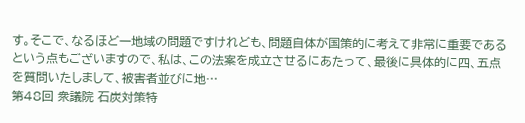す。そこで、なるほど一地域の問題ですけれども、問題自体が国策的に考えて非常に重要であるという点もございますので、私は、この法案を成立させるにあたって、最後に具体的に四、五点を質問いたしまして、被害者並びに地…
第48回 衆議院 石炭対策特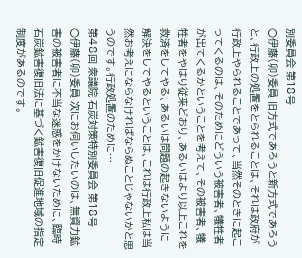別委員会 第18号
○伊藤(卯)委員 旧方式であろうと新方式であろうと、行政上の処置をとられることは、それは政府が行政上やられることであって、当然そのときに起こってくるのは、そのためにどういう被害者、犠牲者が出てくるかということを考えて、その被害者、犠牲者をやはり従来どおり、あるいはより以上これを救済をしてやる、あるいは問題の起きないように解決をしてやるということは、これは行政上私は当然お考えにならなければならぬことじゃないかと思うのです。行政処置のために…
第48回 衆議院 石炭対策特別委員会 第18号
○伊藤(卯)委員 次にお伺いしたいのは、無資力鉱害の被害者に不当な迷惑をかけないために、臨時石炭鉱害復旧法に基づく鉱害復旧促進地域の指定制度があるのです。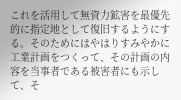これを活用して無資力鉱害を最優先的に指定地として復旧するようにする。そのためにはやはりすみやかに工業計画をつくって、その計画の内容を当事者である被害者にも示して、そ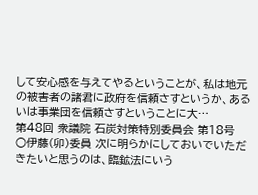して安心感を与えてやるということが、私は地元の被害者の諸君に政府を信頼さすというか、あるいは事業団を信頼さすということに大…
第48回 衆議院 石炭対策特別委員会 第18号
○伊藤(卯)委員 次に明らかにしておいでいただきたいと思うのは、臨鉱法にいう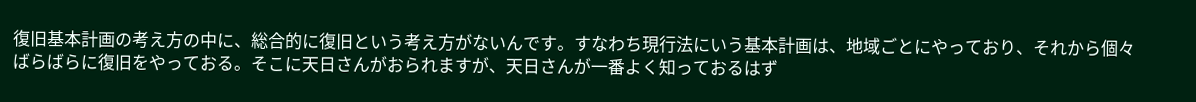復旧基本計画の考え方の中に、総合的に復旧という考え方がないんです。すなわち現行法にいう基本計画は、地域ごとにやっており、それから個々ばらばらに復旧をやっておる。そこに天日さんがおられますが、天日さんが一番よく知っておるはず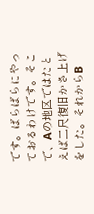です。ばらばらにやっておるわけです。そこで、Aの地区ではたとえば二尺復旧かさ上げをした。それからB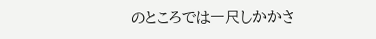のところでは一尺しかかさ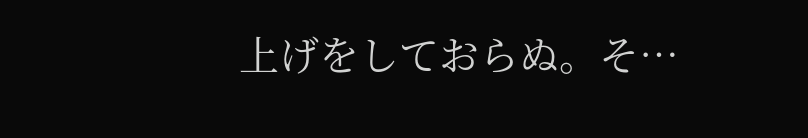上げをしておらぬ。そ…